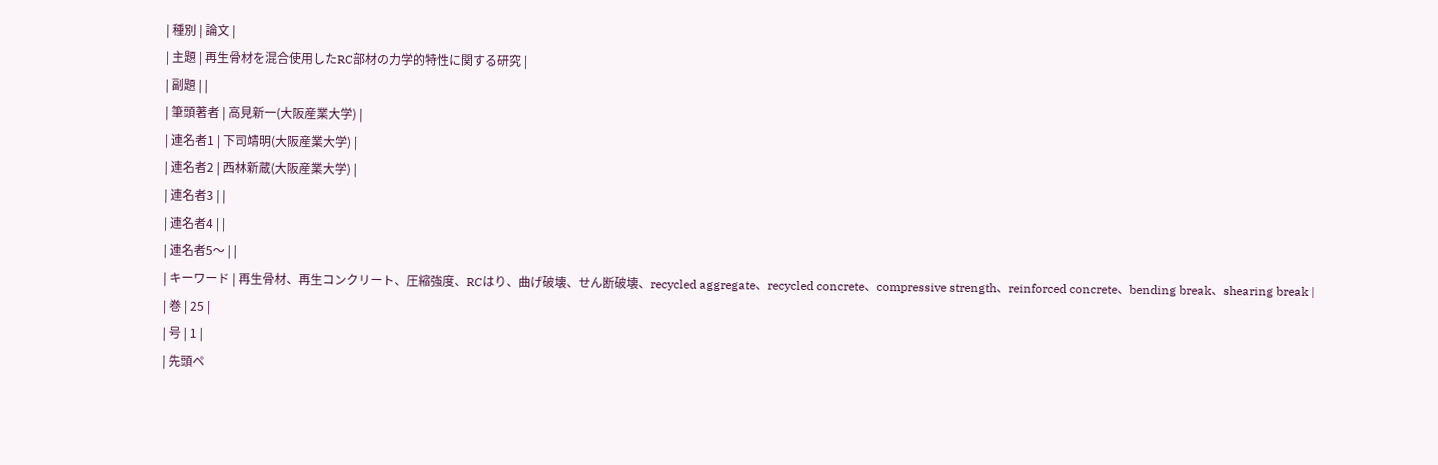| 種別 | 論文 |
| 主題 | 再生骨材を混合使用したRC部材の力学的特性に関する研究 |
| 副題 | |
| 筆頭著者 | 高見新一(大阪産業大学) |
| 連名者1 | 下司靖明(大阪産業大学) |
| 連名者2 | 西林新蔵(大阪産業大学) |
| 連名者3 | |
| 連名者4 | |
| 連名者5〜 | |
| キーワード | 再生骨材、再生コンクリート、圧縮強度、RCはり、曲げ破壊、せん断破壊、recycled aggregate、recycled concrete、compressive strength、reinforced concrete、bending break、shearing break |
| 巻 | 25 |
| 号 | 1 |
| 先頭ペ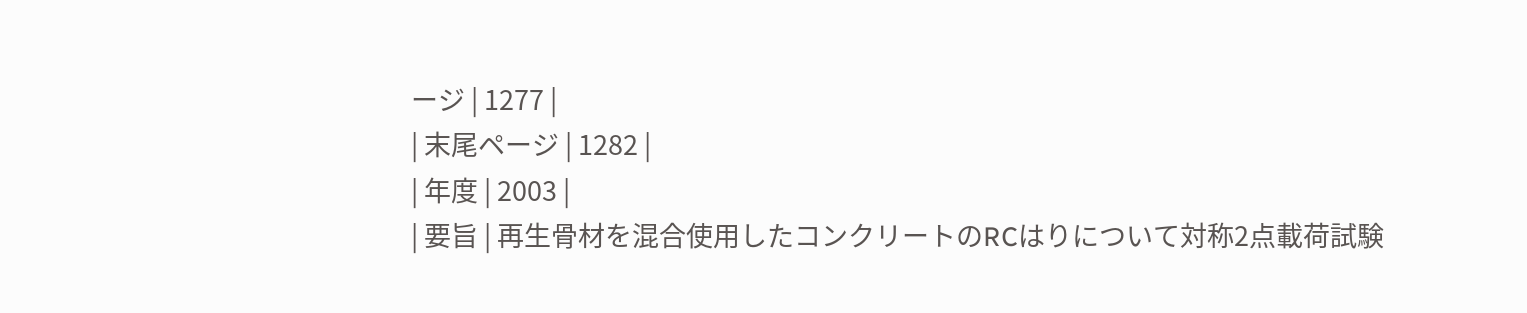ージ | 1277 |
| 末尾ページ | 1282 |
| 年度 | 2003 |
| 要旨 | 再生骨材を混合使用したコンクリートのRCはりについて対称2点載荷試験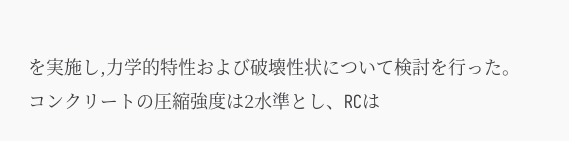を実施し,力学的特性および破壊性状について検討を行った。コンクリートの圧縮強度は2水準とし、RCは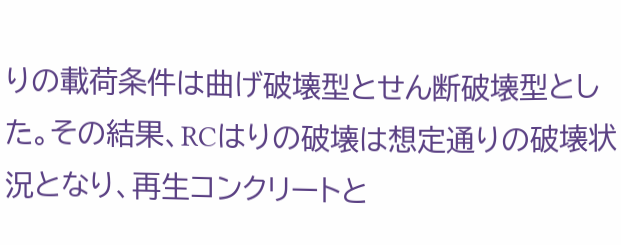りの載荷条件は曲げ破壊型とせん断破壊型とした。その結果、RCはりの破壊は想定通りの破壊状況となり、再生コンクリートと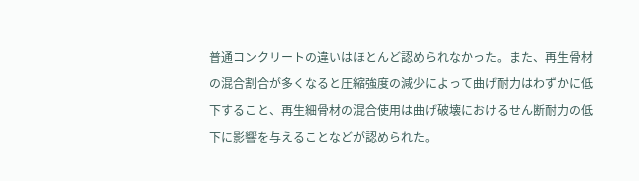普通コンクリートの違いはほとんど認められなかった。また、再生骨材の混合割合が多くなると圧縮強度の減少によって曲げ耐力はわずかに低下すること、再生細骨材の混合使用は曲げ破壊におけるせん断耐力の低下に影響を与えることなどが認められた。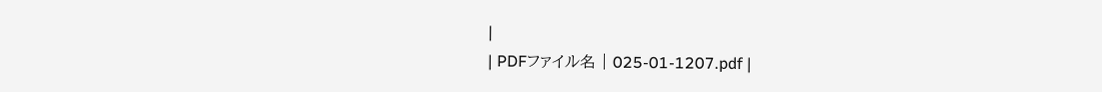|
| PDFファイル名 | 025-01-1207.pdf |